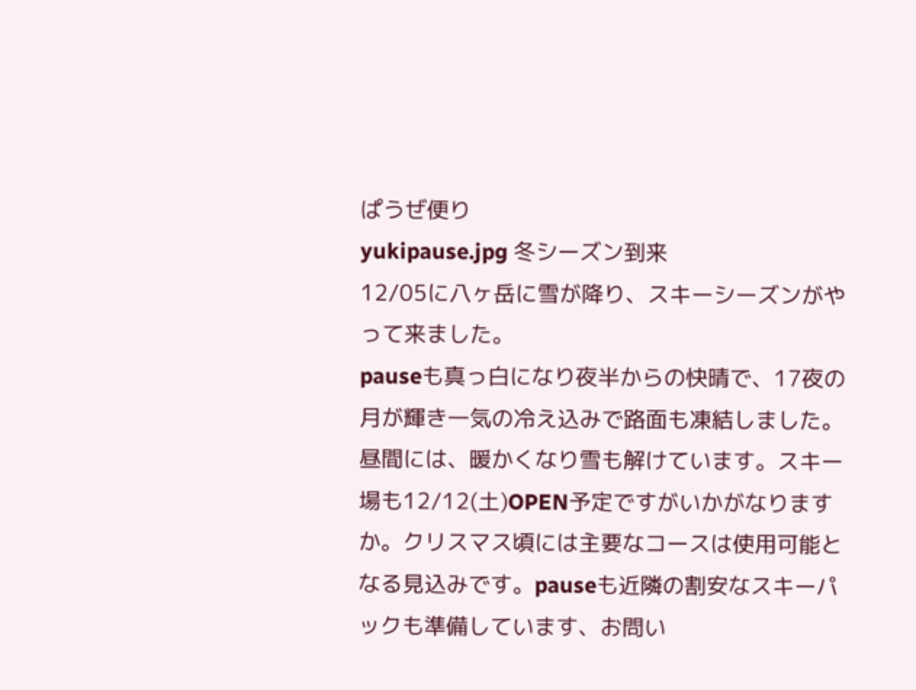ぱうぜ便り
yukipause.jpg 冬シーズン到来
12/05に八ヶ岳に雪が降り、スキーシーズンがやって来ました。
pauseも真っ白になり夜半からの快晴で、17夜の月が輝き一気の冷え込みで路面も凍結しました。昼間には、暖かくなり雪も解けています。スキー場も12/12(土)OPEN予定ですがいかがなりますか。クリスマス頃には主要なコースは使用可能となる見込みです。pauseも近隣の割安なスキーパックも準備しています、お問い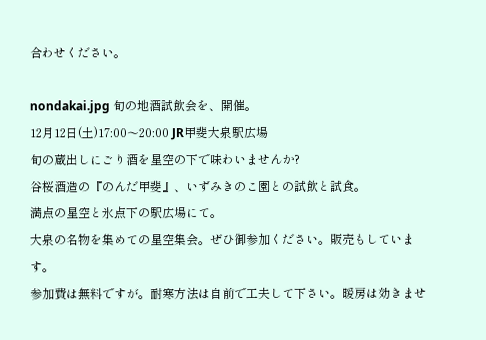合わせください。

nondakai.jpg 旬の地酒試飲会を、開催。
12月12日(土)17:00〜20:00 JR甲斐大泉駅広場
旬の蔵出しにごり酒を星空の下で味わいませんか?
谷桜酒造の『のんだ甲斐』、いずみきのこ園との試飲と試食。
満点の星空と氷点下の駅広場にて。
大泉の名物を集めての星空集会。ぜひ御参加ください。販売もしています。
参加費は無料ですが。耐寒方法は自前で工夫して下さい。暖房は効きませ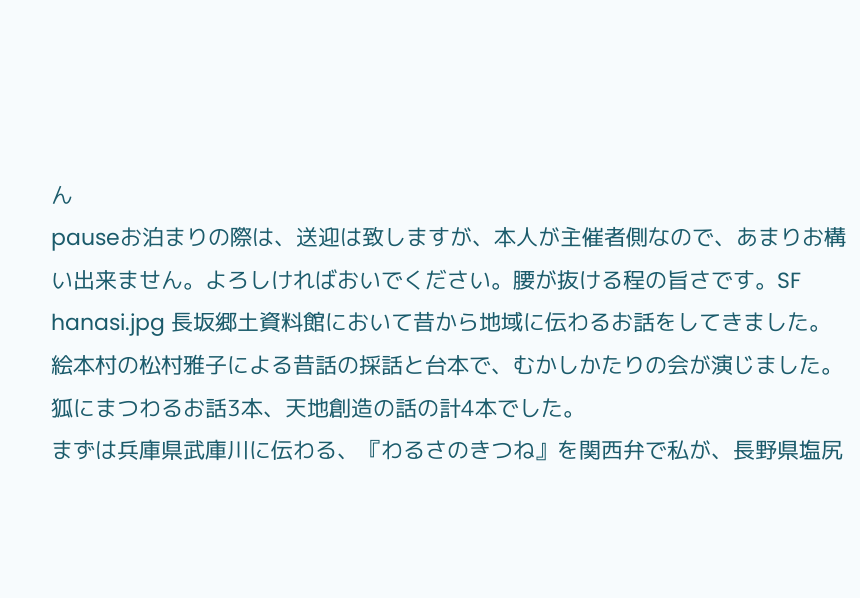ん
pauseお泊まりの際は、送迎は致しますが、本人が主催者側なので、あまりお構い出来ません。よろしければおいでください。腰が抜ける程の旨さです。SF
hanasi.jpg 長坂郷土資料館において昔から地域に伝わるお話をしてきました。
絵本村の松村雅子による昔話の採話と台本で、むかしかたりの会が演じました。
狐にまつわるお話3本、天地創造の話の計4本でした。
まずは兵庫県武庫川に伝わる、『わるさのきつね』を関西弁で私が、長野県塩尻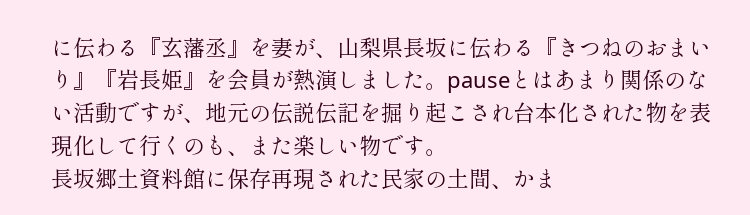に伝わる『玄藩丞』を妻が、山梨県長坂に伝わる『きつねのおまいり』『岩長姫』を会員が熱演しました。pauseとはあまり関係のない活動ですが、地元の伝説伝記を掘り起こされ台本化された物を表現化して行くのも、また楽しい物です。
長坂郷土資料館に保存再現された民家の土間、かま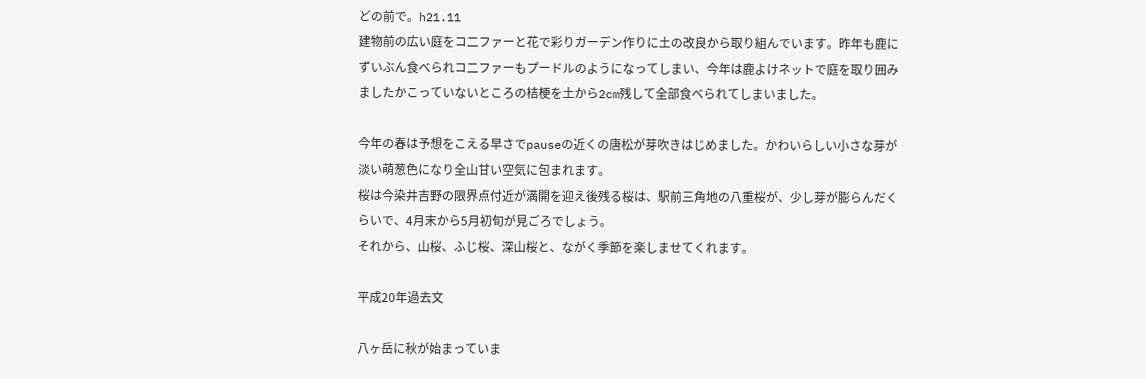どの前で。h21.11
建物前の広い庭をコ二ファーと花で彩りガーデン作りに土の改良から取り組んでいます。昨年も鹿にずいぶん食べられコ二ファーもプードルのようになってしまい、今年は鹿よけネットで庭を取り囲みましたかこっていないところの桔梗を土から2cm残して全部食べられてしまいました。

今年の春は予想をこえる早さでpauseの近くの唐松が芽吹きはじめました。かわいらしい小さな芽が淡い萌葱色になり全山甘い空気に包まれます。
桜は今染井吉野の限界点付近が満開を迎え後残る桜は、駅前三角地の八重桜が、少し芽が膨らんだくらいで、4月末から5月初旬が見ごろでしょう。
それから、山桜、ふじ桜、深山桜と、ながく季節を楽しませてくれます。

平成20年過去文

八ヶ岳に秋が始まっていま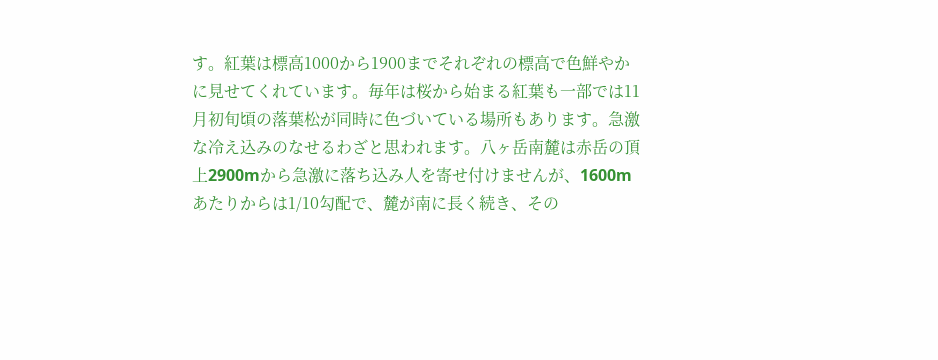す。紅葉は標高1000から1900までそれぞれの標高で色鮮やかに見せてくれています。毎年は桜から始まる紅葉も一部では11月初旬頃の落葉松が同時に色づいている場所もあります。急激な冷え込みのなせるわざと思われます。八ヶ岳南麓は赤岳の頂上2900mから急激に落ち込み人を寄せ付けませんが、1600mあたりからは1/10勾配で、麓が南に長く続き、その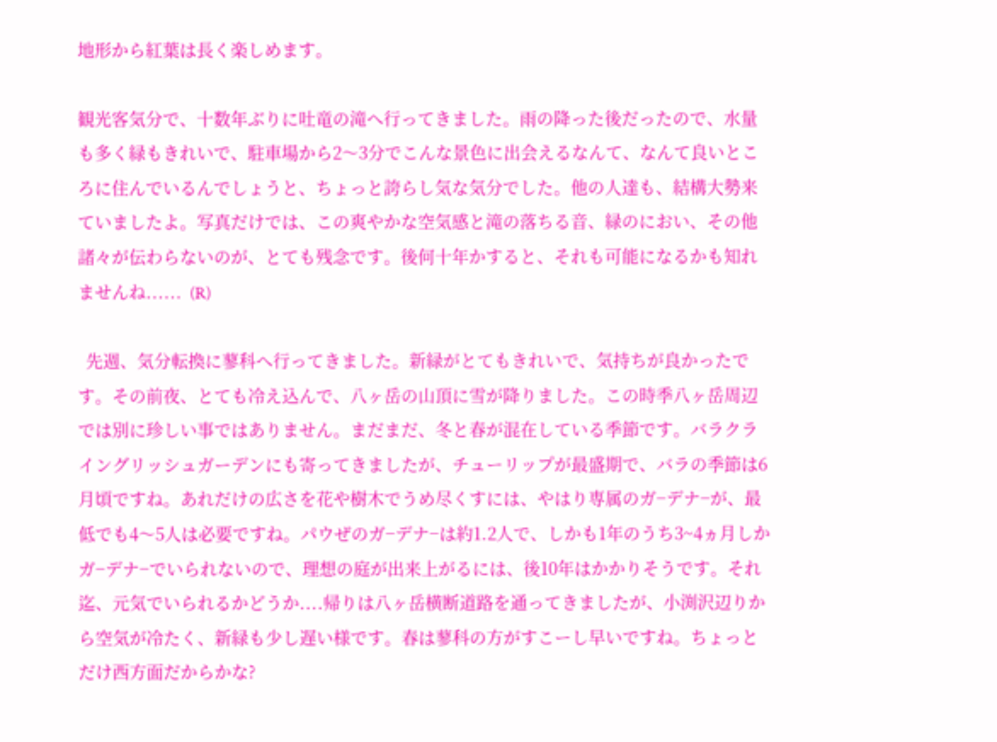地形から紅葉は長く楽しめます。

観光客気分で、十数年ぶりに吐竜の滝へ行ってきました。雨の降った後だったので、水量も多く緑もきれいで、駐車場から2〜3分でこんな景色に出会えるなんて、なんて良いところに住んでいるんでしょうと、ちょっと誇らし気な気分でした。他の人達も、結構大勢来ていましたよ。写真だけでは、この爽やかな空気感と滝の落ちる音、緑のにおい、その他諸々が伝わらないのが、とても残念です。後何十年かすると、それも可能になるかも知れませんね......  (R)

  先週、気分転換に蓼科へ行ってきました。新緑がとてもきれいで、気持ちが良かったです。その前夜、とても冷え込んで、八ヶ岳の山頂に雪が降りました。この時季八ヶ岳周辺では別に珍しい事ではありません。まだまだ、冬と春が混在している季節です。バラクライングリッシュガーデンにも寄ってきましたが、チューリップが最盛期で、バラの季節は6月頃ですね。あれだけの広さを花や樹木でうめ尽くすには、やはり専属のガ−デナ−が、最低でも4〜5人は必要ですね。パウぜのガ−デナ−は約1.2人で、しかも1年のうち3~4ヵ月しかガ−デナ−でいられないので、理想の庭が出来上がるには、後10年はかかりそうです。それ迄、元気でいられるかどうか....帰りは八ヶ岳横断道路を通ってきましたが、小渕沢辺りから空気が冷たく、新緑も少し遅い様です。春は蓼科の方がすこーし早いですね。ちょっとだけ西方面だからかな?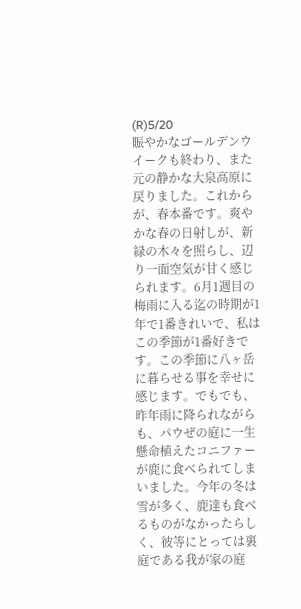(R)5/20
賑やかなゴールデンウイークも終わり、また元の静かな大泉高原に戻りました。これからが、春本番です。爽やかな春の日射しが、新緑の木々を照らし、辺り一面空気が甘く感じられます。6月1週目の梅雨に入る迄の時期が1年で1番きれいで、私はこの季節が1番好きです。この季節に八ヶ岳に暮らせる事を幸せに感じます。でもでも、昨年雨に降られながらも、パウぜの庭に一生懸命植えたコニファーが鹿に食べられてしまいました。今年の冬は雪が多く、鹿達も食べるものがなかったらしく、彼等にとっては裏庭である我が家の庭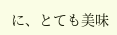に、とても美味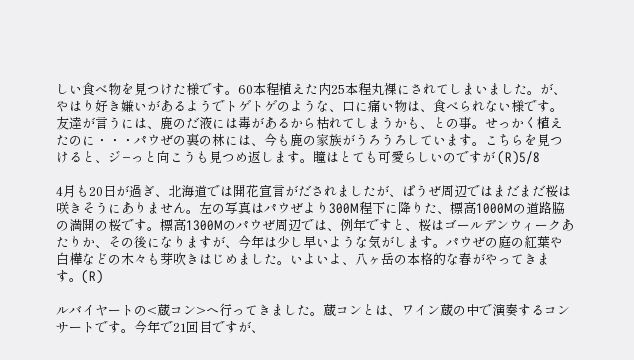しい食べ物を見つけた様です。60本程植えた内25本程丸裸にされてしまいました。が、やはり好き嫌いがあるようでトゲトゲのような、口に痛い物は、食べられない様です。友達が言うには、鹿のだ液には毒があるから枯れてしまうかも、との事。せっかく植えたのに・・・パウぜの裏の林には、今も鹿の家族がうろうろしています。こちらを見つけると、ジ−っと向こうも見つめ返します。瞳はとても可愛らしいのですが (R)5/8

4月も20日が過ぎ、北海道では開花宣言がだされましたが、ぱうぜ周辺ではまだまだ桜は咲きそうにありません。左の写真はパウぜより300M程下に降りた、標高1000Mの道路脇の満開の桜です。標高1300Mのパウぜ周辺では、例年ですと、桜はゴールデンウィークあたりか、その後になりますが、今年は少し早いような気がします。パウぜの庭の紅葉や白樺などの木々も芽吹きはじめました。いよいよ、八ヶ岳の本格的な春がやってきます。(R)

ルバイヤートの<蔵コン>へ行ってきました。蔵コンとは、ワイン蔵の中で演奏するコンサートです。今年で21回目ですが、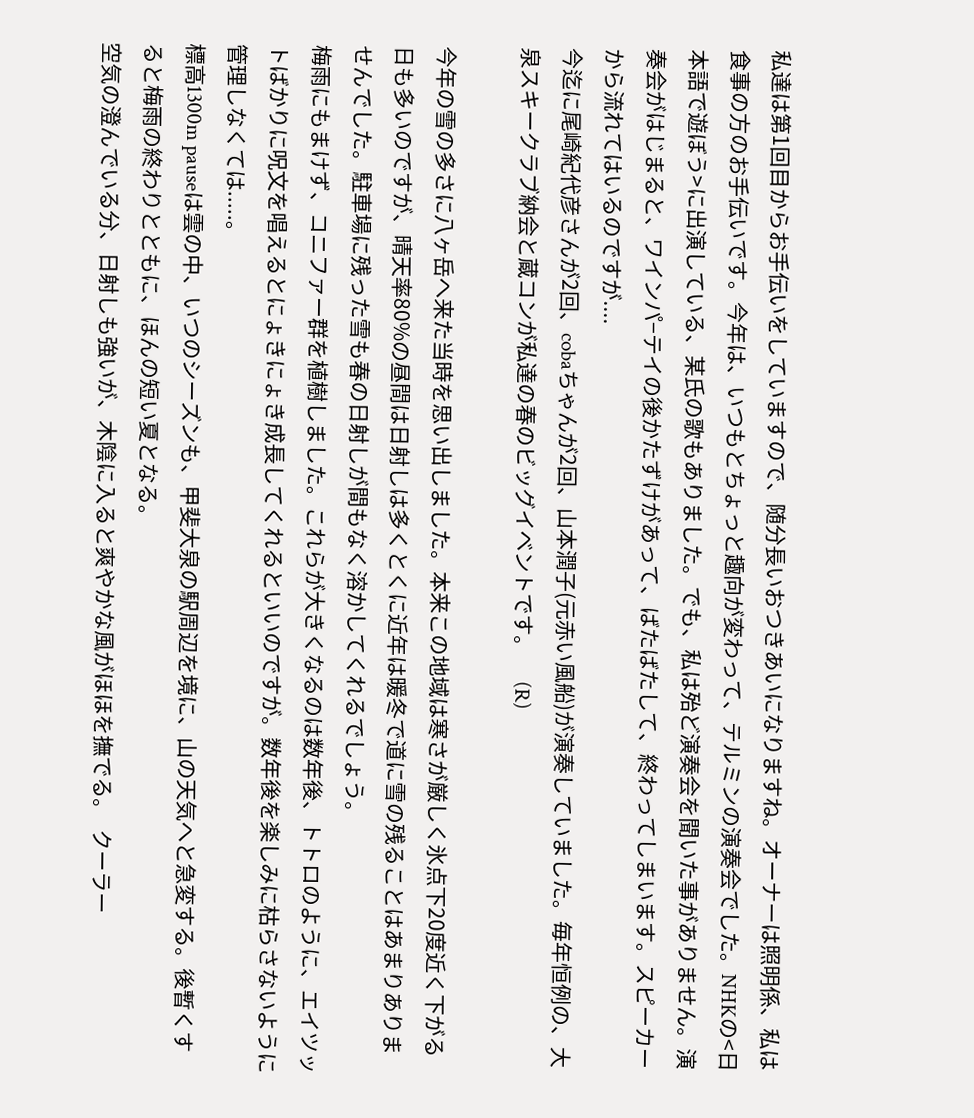私達は第1回目からお手伝いをしていますので、随分長いおつきあいになりますね。オーナーは照明係、私は食事の方のお手伝いです。今年は、いつもとちょっと趣向が変わって、テルミンの演奏会でした。NHKの<日本語で遊ぼう>に出演している、某氏の歌もありました。でも、私は殆ど演奏会を聞いた事がありません。演奏会がはじまると、ワインパ−テイの後かたずけがあって、ばたばたして、終わってしまいます。スピーカーから流れてはいるのですが....
今迄に尾崎紀代彦さんが2回、cobaちゃんが2回、山本潤子(元赤い風船)が演奏していました。毎年恒例の、大泉スキークラブ納会と蔵コンが私達の春のビッグイベントです。     (R)

今年の雪の多さに八ヶ岳へ来た当時を思い出しました。本来この地域は寒さが厳しく氷点下20度近く下がる日も多いのですが、晴天率80%の昼間は日射しは多くとくに近年は暖冬で道に雪の残ることはあまりありませんでした。駐車場に残った雪も春の日射しが間もなく溶かしてくれるでしょう。
梅雨にもまけず、コニファー群を植樹しました。これらが大きくなるのは数年後、トトロのように、エイツットばかりに呪文を唱えるとにょきにょき成長してくれるといいのですが。数年後を楽しみに枯らさないように管理しなくては.....。
標高1300m pauseは雲の中、いつのシーズンも、甲斐大泉の駅周辺を境に、山の天気へと急変する。後暫くすると梅雨の終わりとともに、ほんの短い夏となる。
空気の澄んでいる分、日射しも強いが、木陰に入ると爽やかな風がほほを撫でる。  クーラー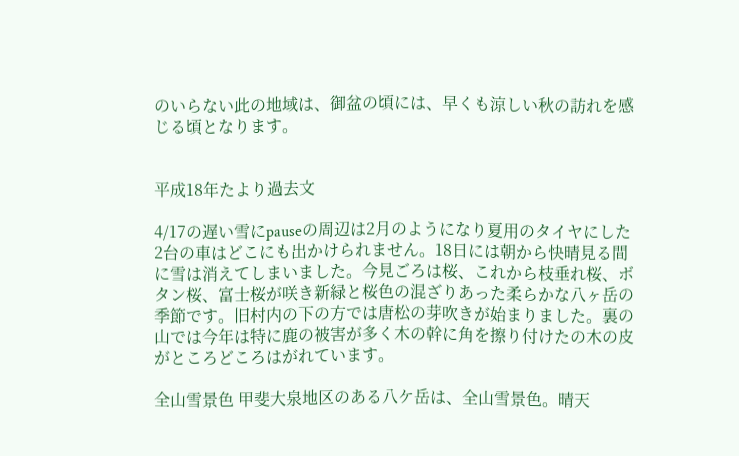のいらない此の地域は、御盆の頃には、早くも涼しい秋の訪れを感じる頃となります。


平成18年たより過去文

4/17の遅い雪にpauseの周辺は2月のようになり夏用のタイヤにした2台の車はどこにも出かけられません。18日には朝から快晴見る間に雪は消えてしまいました。今見ごろは桜、これから枝垂れ桜、ボタン桜、富士桜が咲き新緑と桜色の混ざりあった柔らかな八ヶ岳の季節です。旧村内の下の方では唐松の芽吹きが始まりました。裏の山では今年は特に鹿の被害が多く木の幹に角を擦り付けたの木の皮がところどころはがれています。

全山雪景色 甲斐大泉地区のある八ケ岳は、全山雪景色。晴天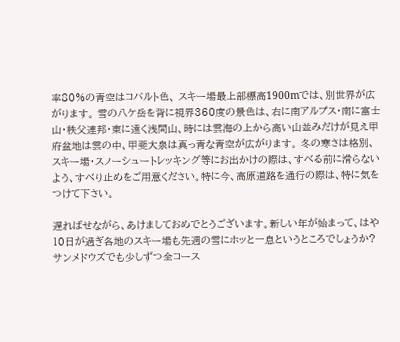率80%の青空はコバルト色、 スキー場最上部標高1900mでは、別世界が広がります。 雪の八ケ岳を背に視界360度の景色は、右に南アルプス・南に富士山・秩父連邦・東に遠く浅間山、時には雲海の上から高い山並みだけが見え甲府盆地は雲の中、甲斐大泉は真っ青な青空が広がります。 冬の寒さは格別、スキー場・スノーシュートレッキング等にお出かけの際は、すべる前に滑らないよう、すべり止めをご用意ください。特に今、高原道路を通行の際は、特に気をつけて下さい。

遅ればせながら、あけましておめでとうございます。新しい年が始まって、はや10日が過ぎ各地のスキー場も先週の雪にホッと一息というところでしょうか?サンメドウズでも少しずつ全コース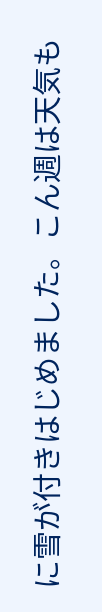に雪が付きはじめました。こん週は天気も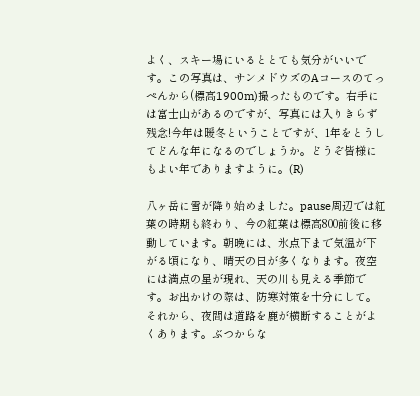よく、スキー場にいるととても気分がいいです。この写真は、サンメドウズのAコースのてっぺんから(標高1900m)撮ったものです。右手には富士山があるのですが、写真には入りきらず残念!今年は暖冬ということですが、1年をとうしてどんな年になるのでしょうか。どうぞ皆様にもよい年でありますように。(R)

八ヶ岳に雪が降り始めました。pause周辺では紅葉の時期も終わり、今の紅葉は標高800前後に移動しています。朝晩には、氷点下まで気温が下がる頃になり、晴天の日が多くなります。夜空には満点の星が現れ、天の川も見える季節です。お出かけの際は、防寒対策を十分にして。それから、夜間は道路を鹿が横断することがよくあります。ぶつからな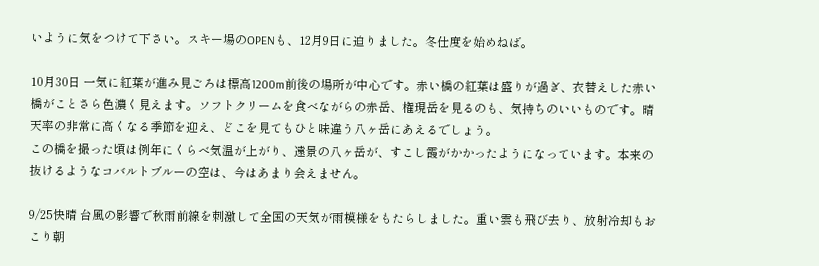いように気をつけて下さい。スキー場のOPENも、12月9日に迫りました。冬仕度を始めねば。

10月30日 一気に紅葉が進み見ごろは標高1200m前後の場所が中心です。赤い橋の紅葉は盛りが過ぎ、衣替えした赤い橋がことさら色濃く見えます。ソフトクリームを食べながらの赤岳、権現岳を見るのも、気持ちのいいものです。晴天率の非常に高くなる季節を迎え、どこを見てもひと味違う八ヶ岳にあえるでしょう。
この橋を撮った頃は例年にくらべ気温が上がり、遠景の八ヶ岳が、すこし霞がかかったようになっています。本来の抜けるようなコバルトブルーの空は、今はあまり会えません。

9/25快晴 台風の影響で秋雨前線を刺激して全国の天気が雨模様をもたらしました。重い雲も飛び去り、放射冷却もおこり朝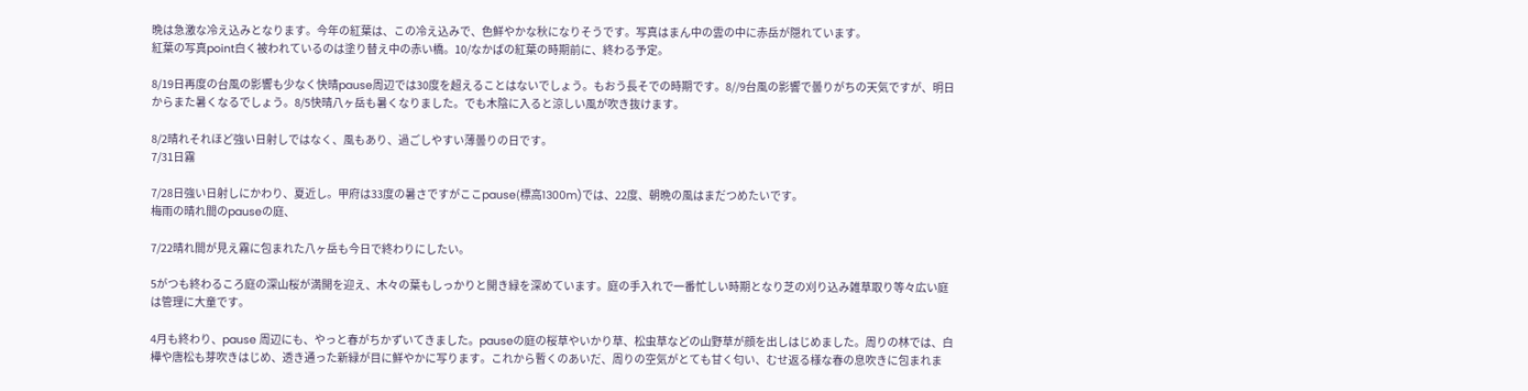晩は急激な冷え込みとなります。今年の紅葉は、この冷え込みで、色鮮やかな秋になりそうです。写真はまん中の雲の中に赤岳が隠れています。
紅葉の写真point白く被われているのは塗り替え中の赤い橋。10/なかばの紅葉の時期前に、終わる予定。

8/19日再度の台風の影響も少なく快晴pause周辺では30度を超えることはないでしょう。もおう長そでの時期です。8//9台風の影響で曇りがちの天気ですが、明日からまた暑くなるでしょう。8/5快晴八ヶ岳も暑くなりました。でも木陰に入ると涼しい風が吹き抜けます。

8/2晴れそれほど強い日射しではなく、風もあり、過ごしやすい薄曇りの日です。
7/31日霧

7/28日強い日射しにかわり、夏近し。甲府は33度の暑さですがここpause(標高1300m)では、22度、朝晩の風はまだつめたいです。
梅雨の晴れ間のpauseの庭、

7/22晴れ間が見え霧に包まれた八ヶ岳も今日で終わりにしたい。

5がつも終わるころ庭の深山桜が満開を迎え、木々の葉もしっかりと開き緑を深めています。庭の手入れで一番忙しい時期となり芝の刈り込み雑草取り等々広い庭は管理に大童です。

4月も終わり、pause 周辺にも、やっと春がちかずいてきました。pauseの庭の桜草やいかり草、松虫草などの山野草が顔を出しはじめました。周りの林では、白樺や唐松も芽吹きはじめ、透き通った新緑が目に鮮やかに写ります。これから暫くのあいだ、周りの空気がとても甘く匂い、むせ返る様な春の息吹きに包まれま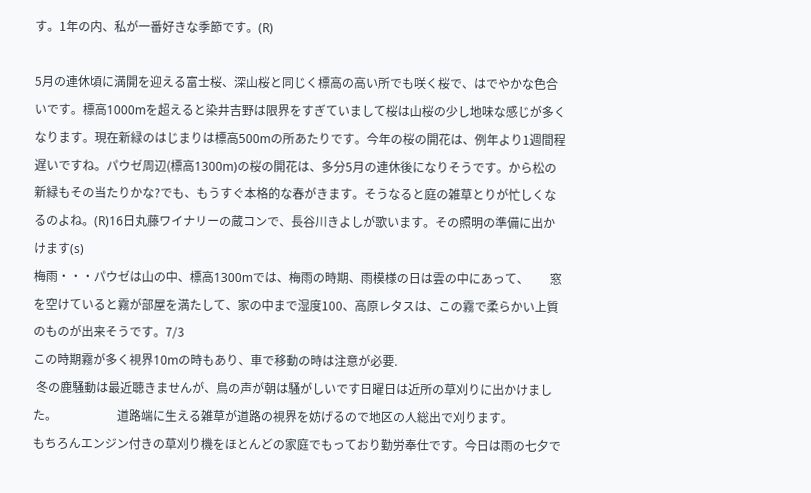す。1年の内、私が一番好きな季節です。(R)

5月の連休頃に満開を迎える富士桜、深山桜と同じく標高の高い所でも咲く桜で、はでやかな色合いです。標高1000mを超えると染井吉野は限界をすぎていまして桜は山桜の少し地味な感じが多くなります。現在新緑のはじまりは標高500mの所あたりです。今年の桜の開花は、例年より1週間程遅いですね。パウゼ周辺(標高1300m)の桜の開花は、多分5月の連休後になりそうです。から松の新緑もその当たりかな?でも、もうすぐ本格的な春がきます。そうなると庭の雑草とりが忙しくなるのよね。(R)16日丸藤ワイナリーの蔵コンで、長谷川きよしが歌います。その照明の準備に出かけます(s)
梅雨・・・パウゼは山の中、標高1300mでは、梅雨の時期、雨模様の日は雲の中にあって、       窓を空けていると霧が部屋を満たして、家の中まで湿度100、高原レタスは、この霧で柔らかい上質のものが出来そうです。7/3
この時期霧が多く視界10mの時もあり、車で移動の時は注意が必要.
 冬の鹿騒動は最近聴きませんが、鳥の声が朝は騒がしいです日曜日は近所の草刈りに出かけました。                    道路端に生える雑草が道路の視界を妨げるので地区の人総出で刈ります。                                もちろんエンジン付きの草刈り機をほとんどの家庭でもっており勤労奉仕です。今日は雨の七夕で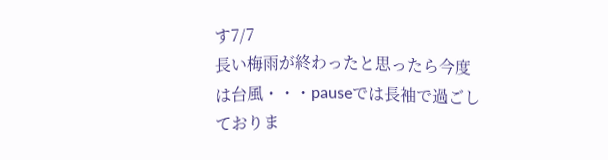す7/7
長い梅雨が終わったと思ったら今度は台風・・・pauseでは長袖で過ごしておりま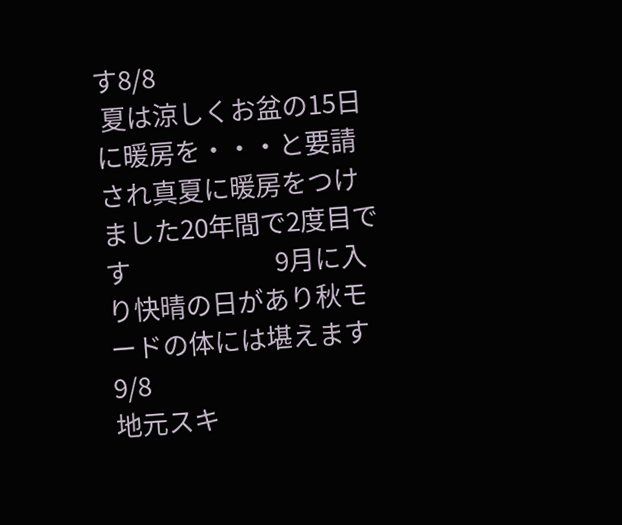す8/8
 夏は涼しくお盆の15日に暖房を・・・と要請され真夏に暖房をつけました20年間で2度目です                        9月に入り快晴の日があり秋モードの体には堪えます9/8
地元スキ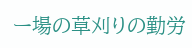ー場の草刈りの勤労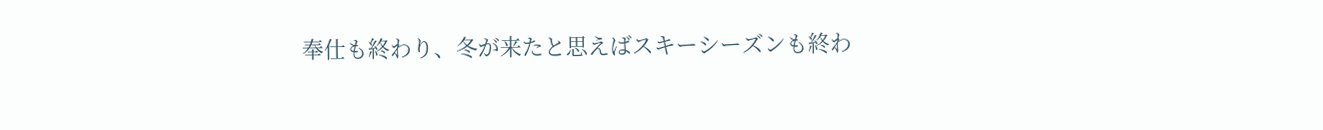奉仕も終わり、冬が来たと思えばスキーシーズンも終わ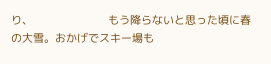り、                         もう降らないと思った頃に春の大雪。おかげでスキー場も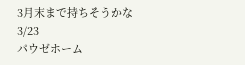3月末まで持ちそうかな3/23
パウゼホーム